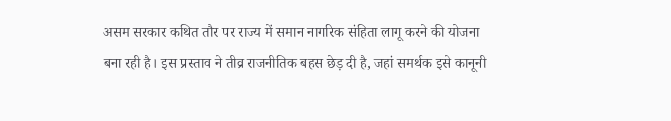असम सरकार कथित तौर पर राज्य में समान नागरिक संहिता लागू करने की योजना बना रही है। इस प्रस्ताव ने तीव्र राजनीतिक बहस छेड़ दी है, जहां समर्थक इसे कानूनी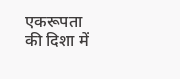एकरूपता की दिशा में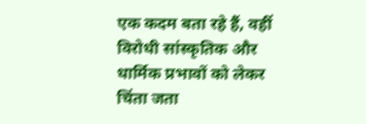एक कदम बता रहे हैं, वहीं विरोधी सांस्कृतिक और धार्मिक प्रभावों को लेकर चिंता जता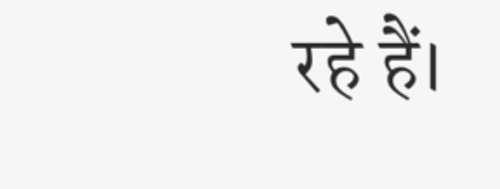रहे हैं।